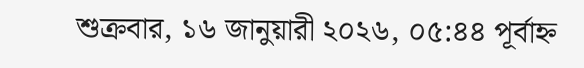শুক্রবার, ১৬ জানুয়ারী ২০২৬, ০৫:৪৪ পূর্বাহ্ন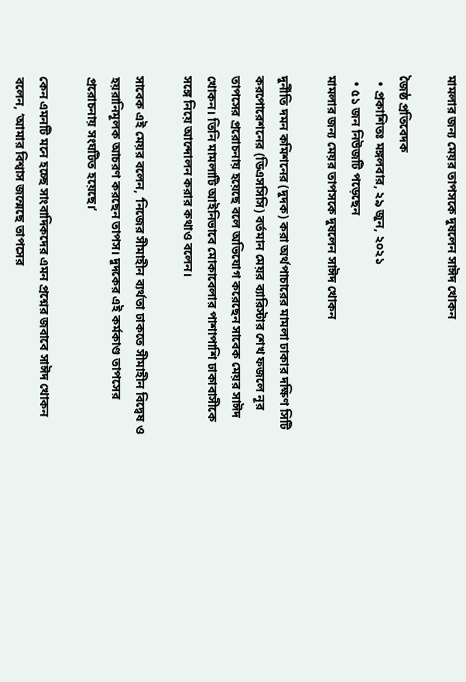মামলার জন্য মেয়র তাপসকে দুষলেন সাঈদ খোকন

জৈষ্ঠ প্রতিবেদক
  • প্রকাশিতঃ মঙ্গলবার, ২৯ জুন, ২০২১
  • ৫১ জন নিউজটি পড়েছেন
মামলার জন্য মেয়র তাপসকে দুষলেন সাঈদ খোকন

দুর্নীতি দমন কমিশনের (দুদক) করা অর্থপাচারের মামলা ঢাকার দক্ষিণ সিটি করপোরেশনের (ডিএসসিসি) বর্তমান মেয়র ব্যারিস্টার শেখ ফজলে নূর তাপসের প্ররোচনায় হয়েছে বলে অভিযোগ করেছেন সাবেক মেয়র সাঈদ খোকন। তিনি মামলাটি আইনিভাবে মোকাবেলার পাশাপাশি ঢাকাবাসীকে সঙ্গে নিয়ে আন্দোলন করার কথাও বলেন।

সাবেক এই মেয়র বলেন, ‘নিজের সীমাহীন ব্যর্থতা ঢাকতে সীমাহীন বিদ্বেষ ও হয়রানিমূলক আচরণ করছেন তাপস। দুদকের এই কর্মকাণ্ড তাপসের প্ররোচনায় সংঘটিত হয়েছে।’

কেন এমনটি মনে হচ্ছে সাংবাদিকদের এমন প্রশ্নের জবাবে সাঈদ খোকন বলেন, ‘আমার বিশ্বাস জন্মেছে তাপসের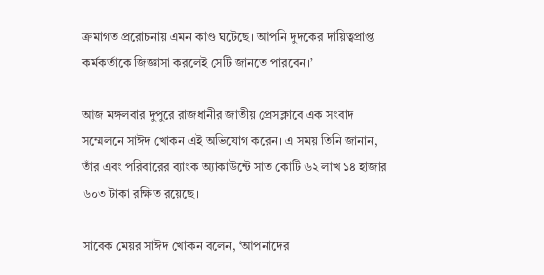ক্রমাগত প্ররোচনায় এমন কাণ্ড ঘটেছে। আপনি দুদকের দায়িত্বপ্রাপ্ত কর্মকর্তাকে জিজ্ঞাসা করলেই সেটি জানতে পারবেন।’

আজ মঙ্গলবার দুপুরে রাজধানীর জাতীয় প্রেসক্লাবে এক সংবাদ সম্মেলনে সাঈদ খোকন এই অভিযোগ করেন। এ সময় তিনি জানান, তাঁর এবং পরিবারের ব্যাংক অ্যাকাউন্টে সাত কোটি ৬২ লাখ ১৪ হাজার ৬০৩ টাকা রক্ষিত রয়েছে।

সাবেক মেয়র সাঈদ খোকন বলেন, ‘আপনাদের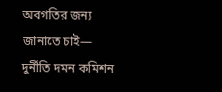অবগতির জন্য জানাতে চাই— দুর্নীতি দমন কমিশন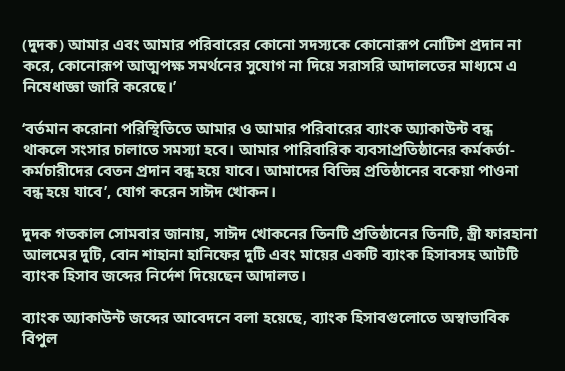(দুদক) আমার এবং আমার পরিবারের কোনো সদস্যকে কোনোরূপ নোটিশ প্রদান না করে, কোনোরূপ আত্মপক্ষ সমর্থনের সুযোগ না দিয়ে সরাসরি আদালতের মাধ্যমে এ নিষেধাজ্ঞা জারি করেছে।’

‘বর্তমান করোনা পরিস্থিতিতে আমার ও আমার পরিবারের ব্যাংক অ্যাকাউন্ট বন্ধ থাকলে সংসার চালাতে সমস্যা হবে। আমার পারিবারিক ব্যবসাপ্রতিষ্ঠানের কর্মকর্তা-কর্মচারীদের বেতন প্রদান বন্ধ হয়ে যাবে। আমাদের বিভিন্ন প্রতিষ্ঠানের বকেয়া পাওনা বন্ধ হয়ে যাবে’, যোগ করেন সাঈদ খোকন।

দুদক গতকাল সোমবার জানায়, সাঈদ খোকনের তিনটি প্রতিষ্ঠানের তিনটি, স্ত্রী ফারহানা আলমের দুটি, বোন শাহানা হানিফের দুটি এবং মায়ের একটি ব্যাংক হিসাবসহ আটটি ব্যাংক হিসাব জব্দের নির্দেশ দিয়েছেন আদালত।

ব্যাংক অ্যাকাউন্ট জব্দের আবেদনে বলা হয়েছে, ব্যাংক হিসাবগুলোতে অস্বাভাবিক বিপুল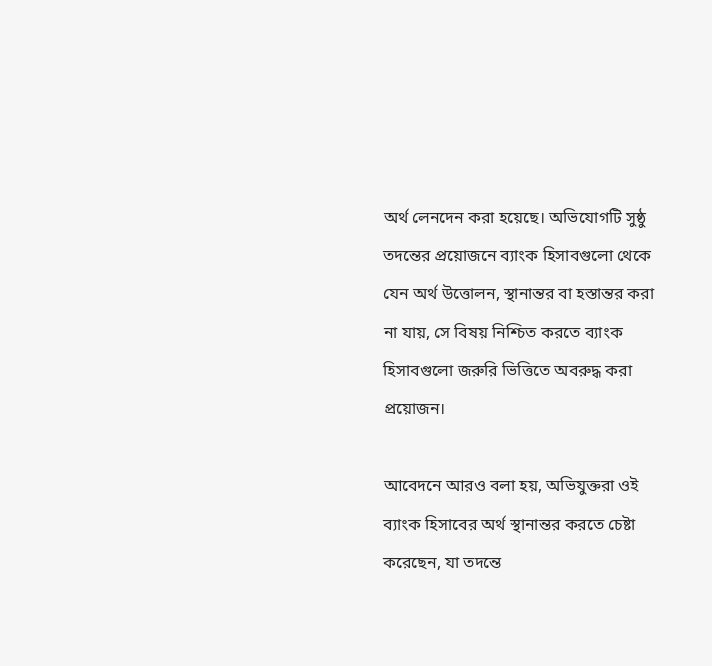অর্থ লেনদেন করা হয়েছে। অভিযোগটি সুষ্ঠু তদন্তের প্রয়োজনে ব্যাংক হিসাবগুলো থেকে যেন অর্থ উত্তোলন, স্থানান্তর বা হস্তান্তর করা না যায়, সে বিষয় নিশ্চিত করতে ব্যাংক হিসাবগুলো জরুরি ভিত্তিতে অবরুদ্ধ করা প্রয়োজন।

আবেদনে আরও বলা হয়, অভিযুক্তরা ওই ব্যাংক হিসাবের অর্থ স্থানান্তর করতে চেষ্টা করেছেন, যা তদন্তে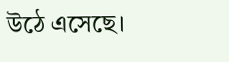উঠে এসেছে।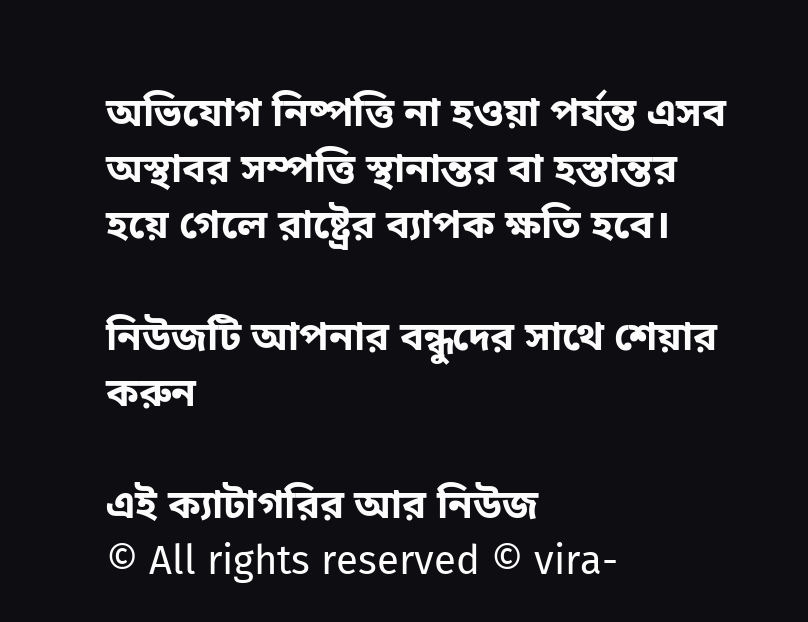অভিযোগ নিষ্পত্তি না হওয়া পর্যন্ত এসব অস্থাবর সম্পত্তি স্থানান্তর বা হস্তান্তর হয়ে গেলে রাষ্ট্রের ব্যাপক ক্ষতি হবে।

নিউজটি আপনার বন্ধুদের সাথে শেয়ার করুন

এই ক্যাটাগরির আর নিউজ
© All rights reserved © vira-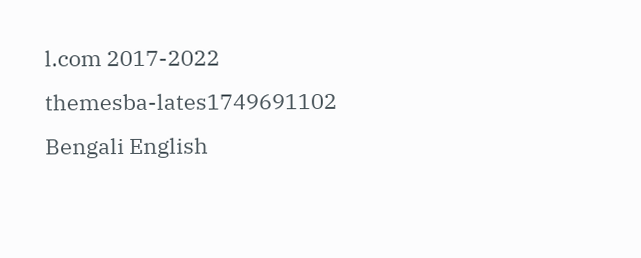l.com 2017-2022
themesba-lates1749691102
Bengali English